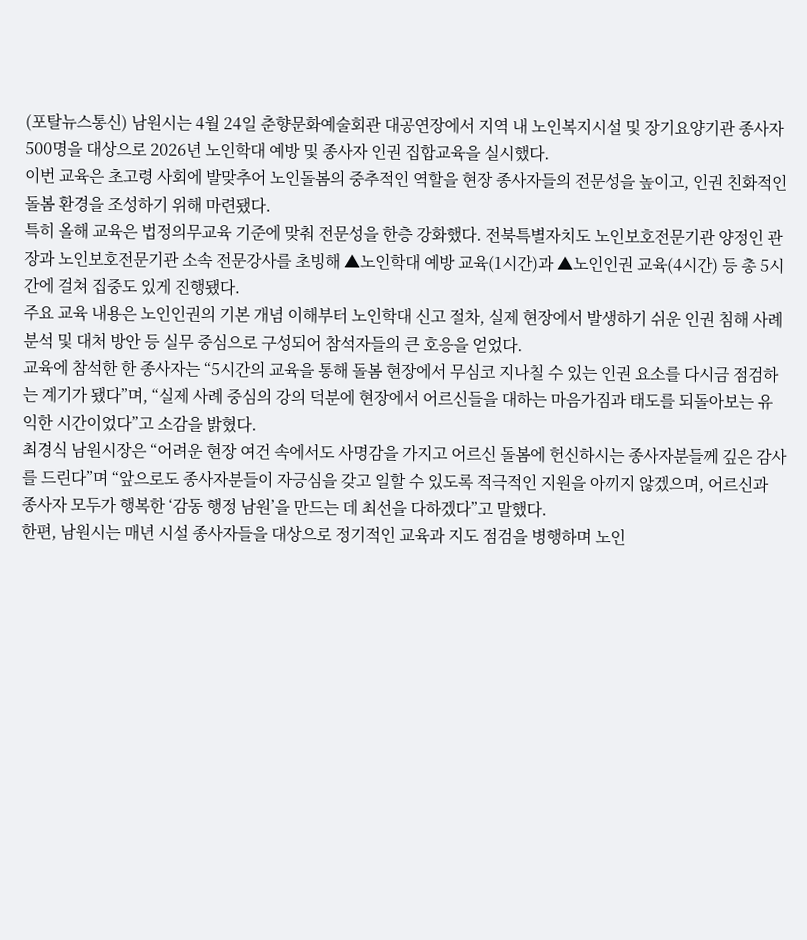(포탈뉴스통신) 남원시는 4월 24일 춘향문화예술회관 대공연장에서 지역 내 노인복지시설 및 장기요양기관 종사자 500명을 대상으로 2026년 노인학대 예방 및 종사자 인권 집합교육을 실시했다.
이번 교육은 초고령 사회에 발맞추어 노인돌봄의 중추적인 역할을 현장 종사자들의 전문성을 높이고, 인권 친화적인 돌봄 환경을 조성하기 위해 마련됐다.
특히 올해 교육은 법정의무교육 기준에 맞춰 전문성을 한층 강화했다. 전북특별자치도 노인보호전문기관 양정인 관장과 노인보호전문기관 소속 전문강사를 초빙해 ▲노인학대 예방 교육(1시간)과 ▲노인인권 교육(4시간) 등 총 5시간에 걸쳐 집중도 있게 진행됐다.
주요 교육 내용은 노인인권의 기본 개념 이해부터 노인학대 신고 절차, 실제 현장에서 발생하기 쉬운 인권 침해 사례 분석 및 대처 방안 등 실무 중심으로 구성되어 참석자들의 큰 호응을 얻었다.
교육에 참석한 한 종사자는 “5시간의 교육을 통해 돌봄 현장에서 무심코 지나칠 수 있는 인권 요소를 다시금 점검하는 계기가 됐다”며, “실제 사례 중심의 강의 덕분에 현장에서 어르신들을 대하는 마음가짐과 태도를 되돌아보는 유익한 시간이었다”고 소감을 밝혔다.
최경식 남원시장은 “어려운 현장 여건 속에서도 사명감을 가지고 어르신 돌봄에 헌신하시는 종사자분들께 깊은 감사를 드린다”며 “앞으로도 종사자분들이 자긍심을 갖고 일할 수 있도록 적극적인 지원을 아끼지 않겠으며, 어르신과 종사자 모두가 행복한 ‘감동 행정 남원’을 만드는 데 최선을 다하겠다”고 말했다.
한편, 남원시는 매년 시설 종사자들을 대상으로 정기적인 교육과 지도 점검을 병행하며 노인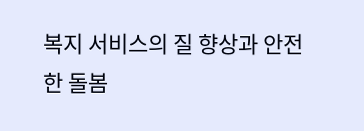복지 서비스의 질 향상과 안전한 돌봄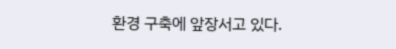환경 구축에 앞장서고 있다.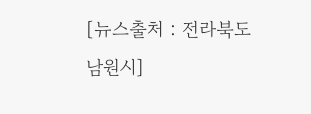[뉴스출처 : 전라북도남원시]